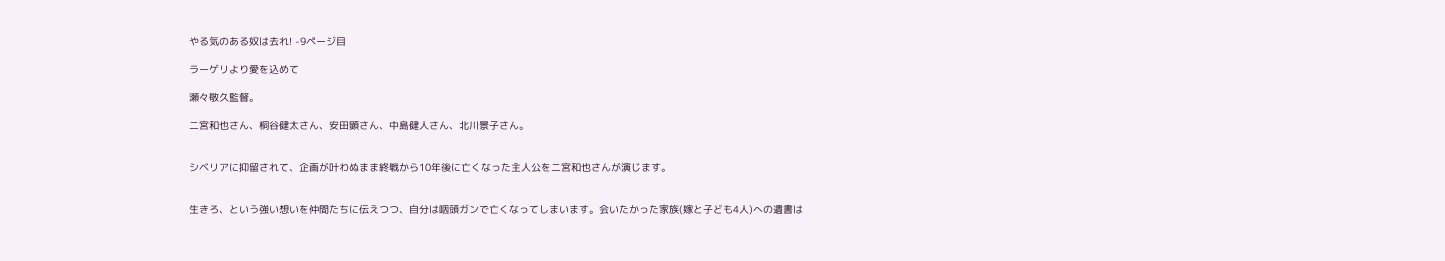やる気のある奴は去れ! -9ページ目

ラーゲリより愛を込めて

瀬々敬久監督。

二宮和也さん、桐谷健太さん、安田顕さん、中島健人さん、北川景子さん。


シベリアに抑留されて、企画が叶わぬまま終戦から10年後に亡くなった主人公を二宮和也さんが演じます。


生きろ、という強い想いを仲間たちに伝えつつ、自分は咽頭ガンで亡くなってしまいます。会いたかった家族(嫁と子ども4人)への遺書は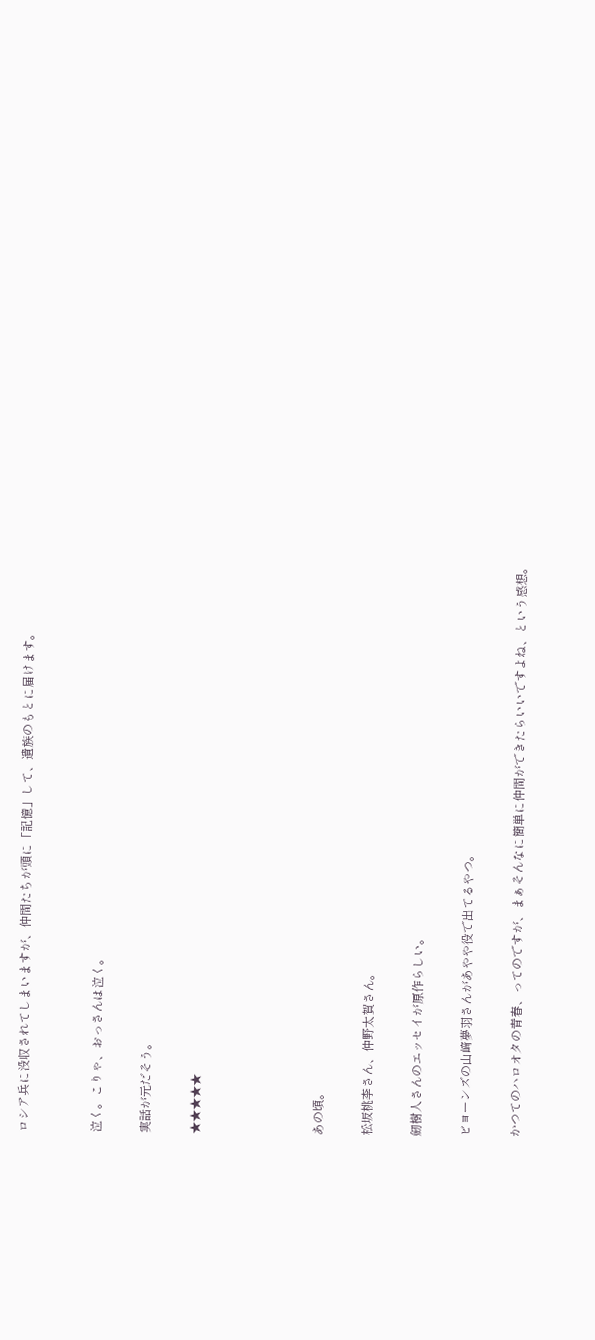ロシア兵に没収されてしまいますが、仲間たちが頭に「記憶」して、遺族のもとに届けます。


泣く。こりゃ、おっさんは泣く。

実話が元だそう。

★★★★★




あの頃。

松坂桃李さん、仲野太賀さん。

劒樹人さんのエッセイが原作らしい。

ビヨーンズの山﨑夢羽さんがあやや役で出てるやつ。

かつてのハロオタの青春、ってのですが、まぁそんなに簡単に仲間ができたらいいですよね、という感想。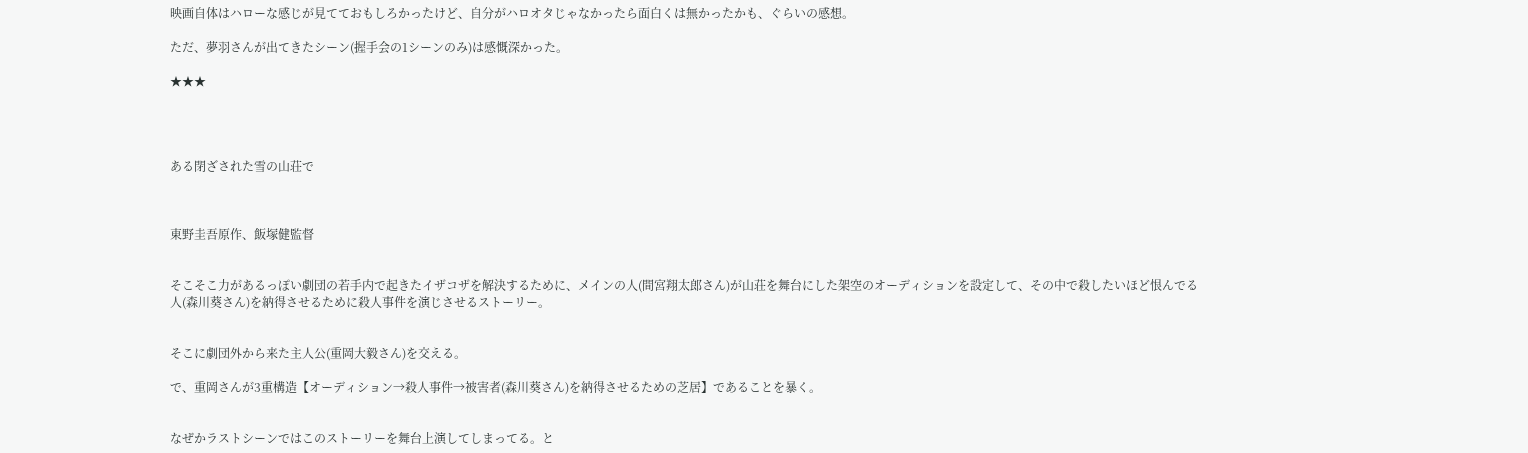映画自体はハローな感じが見てておもしろかったけど、自分がハロオタじゃなかったら面白くは無かったかも、ぐらいの感想。

ただ、夢羽さんが出てきたシーン(握手会の1シーンのみ)は感慨深かった。

★★★




ある閉ざされた雪の山荘で



東野圭吾原作、飯塚健監督


そこそこ力があるっぽい劇団の若手内で起きたイザコザを解決するために、メインの人(間宮翔太郎さん)が山荘を舞台にした架空のオーディションを設定して、その中で殺したいほど恨んでる人(森川葵さん)を納得させるために殺人事件を演じさせるストーリー。


そこに劇団外から来た主人公(重岡大毅さん)を交える。

で、重岡さんが3重構造【オーディション→殺人事件→被害者(森川葵さん)を納得させるための芝居】であることを暴く。


なぜかラストシーンではこのストーリーを舞台上演してしまってる。と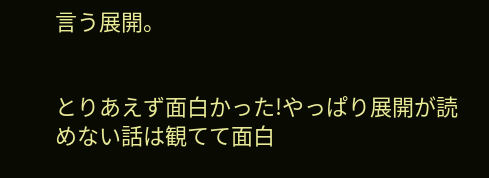言う展開。


とりあえず面白かった!やっぱり展開が読めない話は観てて面白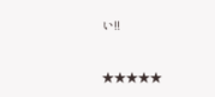い!!


★★★★★